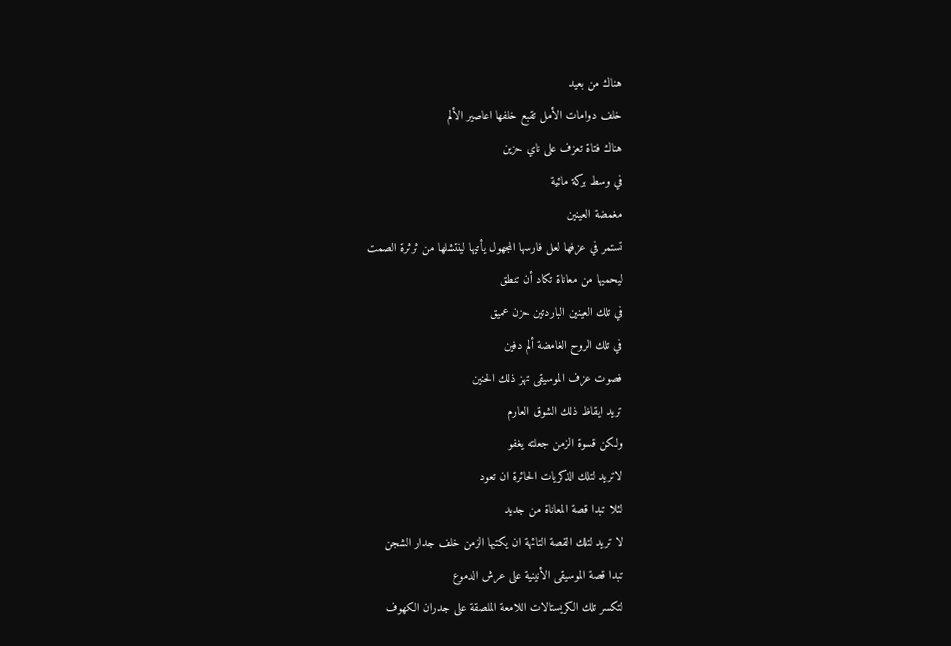هناك من بعيد
خلف دوامات الأمل تقبع خلفها اعاصير الألم
هناك فتاة تعزف على ناي حزين
في وسط بركة مائية
مغمضة العينين
تستمر في عزفها لعل فارسها المجهول يأتيها لينتشلها من ثرثرة الصمت
ليحميها من معاناة تكاد أن تنطق
في تلك العينين الباردتين حزن عميق
في تلك الروح الغامضة ألم دفين
فصوت عزف الموسيقى تهز ذلك الحنين
تريد ايقاظ ذلك الشوق العارم
ولكن قسوة الزمن جعلته يغفو
لاتريد لتلك الذكريات الحائرة ان تعود
لئلا تبدا قصة المعاناة من جديد
لا تريد لتلك القصة التائهة ان يكتبها الزمن خلف جدار الشجن
تبدا قصة الموسيقى الأنينية على عرش الدموع
لتكسر تلك الكريستالات اللامعة الملصقة على جدران الكهوف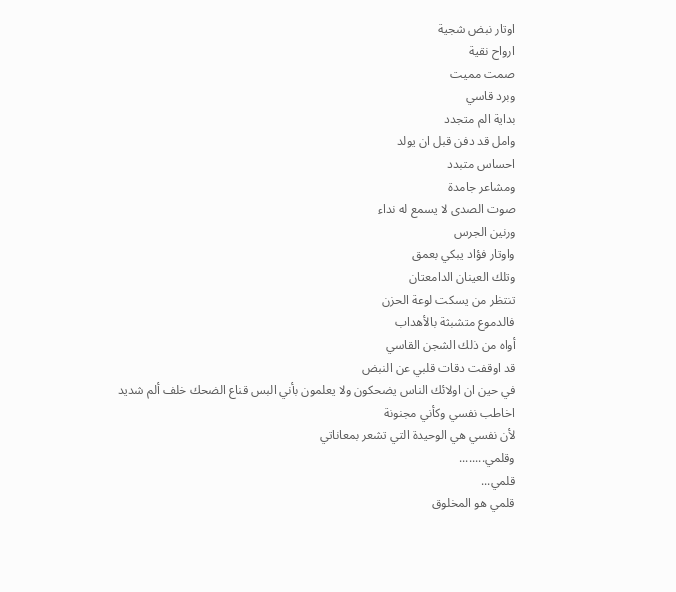اوتار نبض شجية
ارواح نقية
صمت مميت
وبرد قاسي
بداية الم متجدد
وامل قد دفن قبل ان يولد
احساس متبدد
ومشاعر جامدة
صوت الصدى لا يسمع له نداء
ورنين الجرس
واوتار فؤاد يبكي بعمق
وتلك العينان الدامعتان
تنتظر من يسكت لوعة الحزن
فالدموع متشبثة بالأهداب
أواه من ذلك الشجن القاسي
قد اوقفت دقات قلبي عن النبض
في حين ان اولائك الناس يضحكون ولا يعلمون بأني البس قناع الضحك خلف ألم شديد
اخاطب نفسي وكأني مجنونة
لأن نفسي هي الوحيدة التي تشعر بمعاناتي
وقلمي........
قلمي...
قلمي هو المخلوق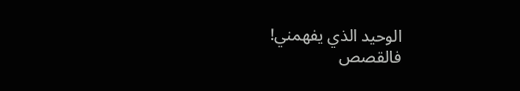الوحيد الذي يفهمني!
فالقصص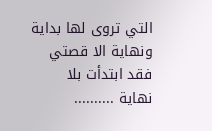التي تروى لها بداية ونهاية الا قصتي فقد ابتدأت بلا نهاية ..........